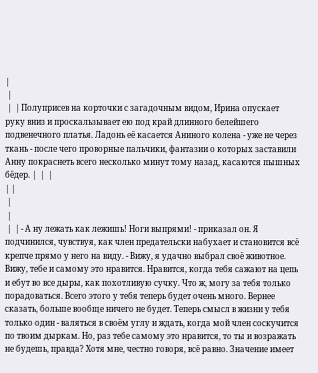|
 |
 |  | Полуприсев на корточки с загадочным видом, Ирина опускает руку вниз и проскальзывает ею под край длинного белейшего подвенечного платья. Ладонь её касается Аниного колена - уже не через ткань - после чего проворные пальчики, фантазии о которых заставили Анну покраснеть всего несколько минут тому назад, касаются пышных бёдер. |  |  |
| |
 |
 |
 |  | - А ну лежать как лежишь! Ноги выпрями! - приказал он. Я подчинился, чувствуя, как член предательски набухает и становится всё крепче прямо у него на виду. - Вижу, я удачно выбрал своё животное. Вижу, тебе и самому это нравится. Нравится, когда тебя сажают на цепь и ебут во все дыры, как похотливую сучку. Что ж, могу за тебя только порадоваться. Всего этого у тебя теперь будет очень много. Вернее сказать, больше вообще ничего не будет. Теперь смысл в жизни у тебя только один - валяться в своём углу и ждать, когда мой член соскучится по твоим дыркам. Но, раз тебе самому это нравится, то ты и возражать не будешь, правда? Хотя мне, честно говоря, всё равно. Значение имеет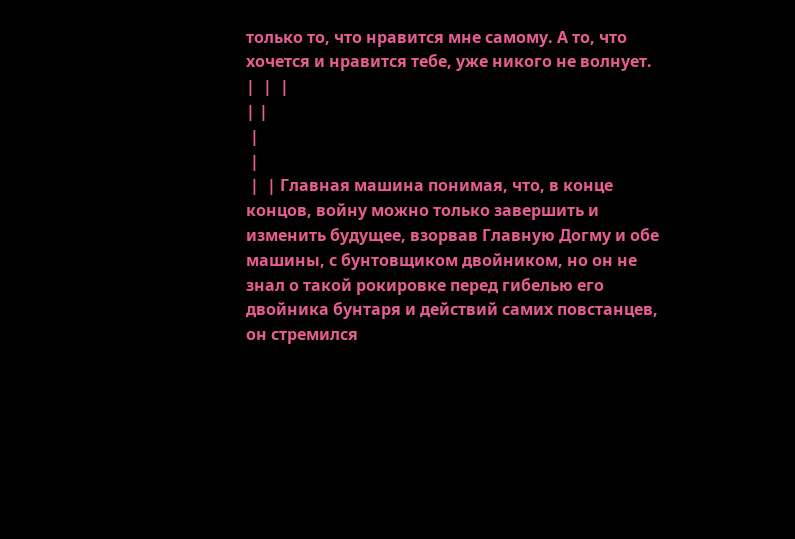только то, что нравится мне самому. А то, что хочется и нравится тебе, уже никого не волнует. |  |  |
| |
 |
 |
 |  | Главная машина понимая, что, в конце концов, войну можно только завершить и изменить будущее, взорвав Главную Догму и обе машины, с бунтовщиком двойником, но он не знал о такой рокировке перед гибелью его двойника бунтаря и действий самих повстанцев, он стремился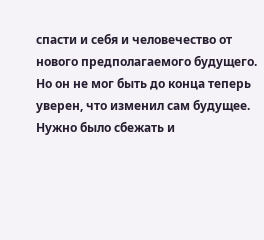спасти и себя и человечество от нового предполагаемого будущего. Но он не мог быть до конца теперь уверен, что изменил сам будущее. Нужно было сбежать и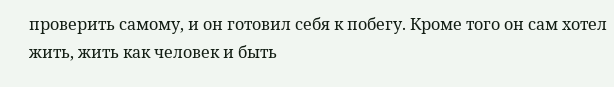проверить самому, и он готовил себя к побегу. Кроме того он сам хотел жить, жить как человек и быть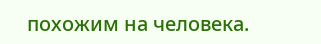похожим на человека.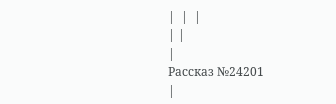|  |  |
| |
|
Рассказ №24201
|